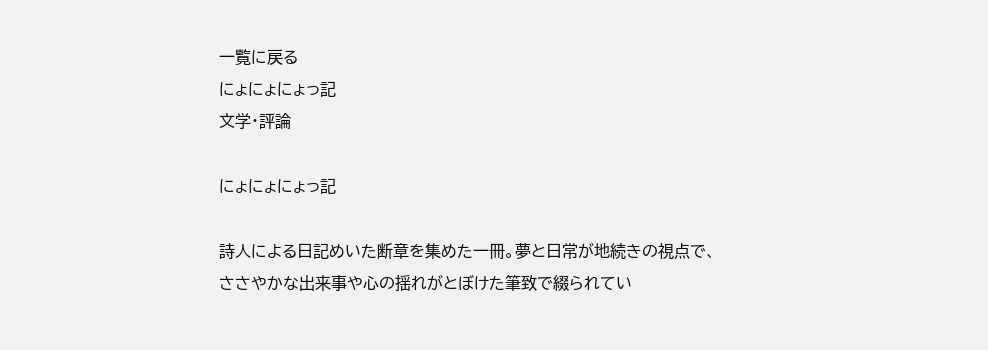一覧に戻る
にょにょにょっ記
文学・評論

にょにょにょっ記

詩人による日記めいた断章を集めた一冊。夢と日常が地続きの視点で、ささやかな出来事や心の揺れがとぼけた筆致で綴られてい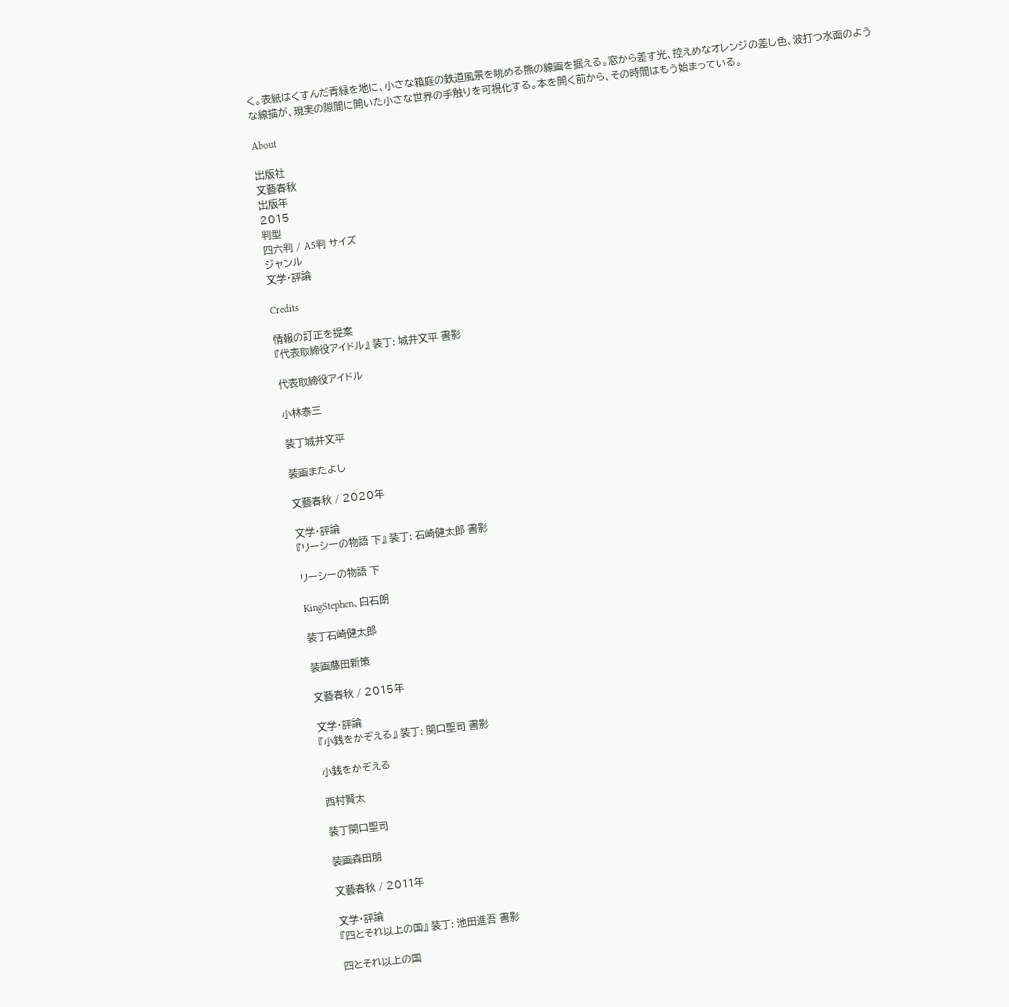く。表紙はくすんだ青緑を地に、小さな箱庭の鉄道風景を眺める熊の線画を据える。窓から差す光、控えめなオレンジの差し色、波打つ水面のような線描が、現実の隙間に開いた小さな世界の手触りを可視化する。本を開く前から、その時間はもう始まっている。

About

出版社
文藝春秋
出版年
2015
判型
四六判 / A5判 サイズ
ジャンル
文学・評論

Credits

情報の訂正を提案
『代表取締役アイドル』 装丁: 城井文平 書影

代表取締役アイドル

小林泰三

装丁城井文平

装画またよし

文藝春秋 / 2020年

文学・評論
『リーシーの物語 下』 装丁: 石崎健太郎 書影

リーシーの物語 下

KingStephen、白石朗

装丁石崎健太郎

装画藤田新策

文藝春秋 / 2015年

文学・評論
『小銭をかぞえる』 装丁: 関口聖司 書影

小銭をかぞえる

西村賢太

装丁関口聖司

装画森田朋

文藝春秋 / 2011年

文学・評論
『四とそれ以上の国』 装丁: 池田進吾 書影

四とそれ以上の国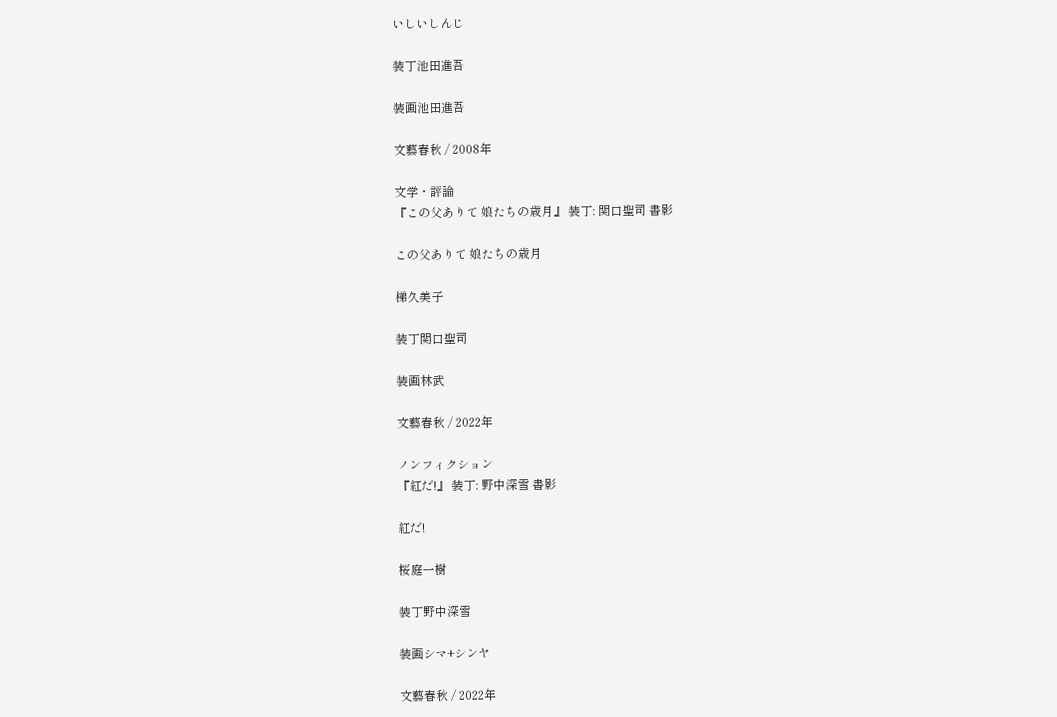いしいしんじ

装丁池田進吾

装画池田進吾

文藝春秋 / 2008年

文学・評論
『この父ありて 娘たちの歳月』 装丁: 関口聖司 書影

この父ありて 娘たちの歳月

梯久美子

装丁関口聖司

装画林武

文藝春秋 / 2022年

ノンフィクション
『紅だ!』 装丁: 野中深雪 書影

紅だ!

桜庭一樹

装丁野中深雪

装画シマ+シンヤ

文藝春秋 / 2022年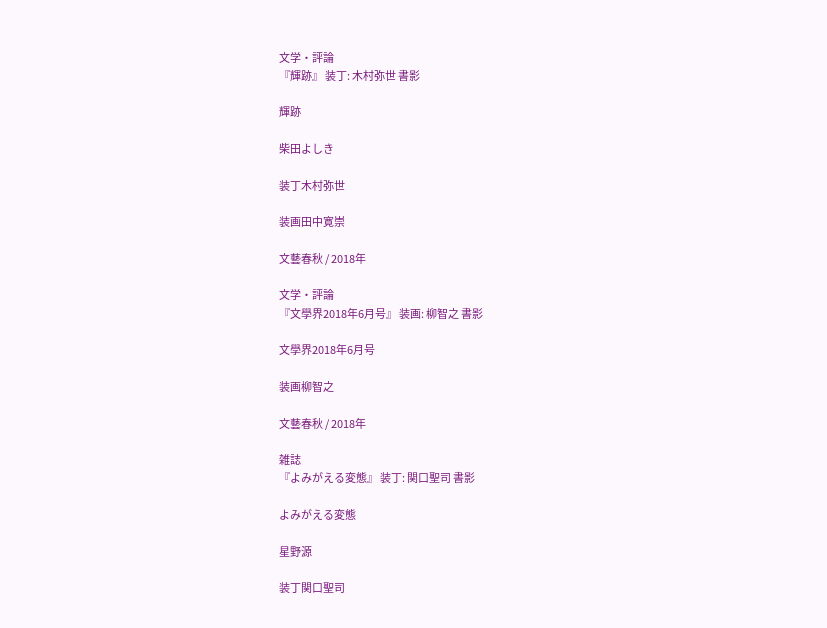文学・評論
『輝跡』 装丁: 木村弥世 書影

輝跡

柴田よしき

装丁木村弥世

装画田中寛崇

文藝春秋 / 2018年

文学・評論
『文學界2018年6月号』 装画: 柳智之 書影

文學界2018年6月号

装画柳智之

文藝春秋 / 2018年

雑誌
『よみがえる変態』 装丁: 関口聖司 書影

よみがえる変態

星野源

装丁関口聖司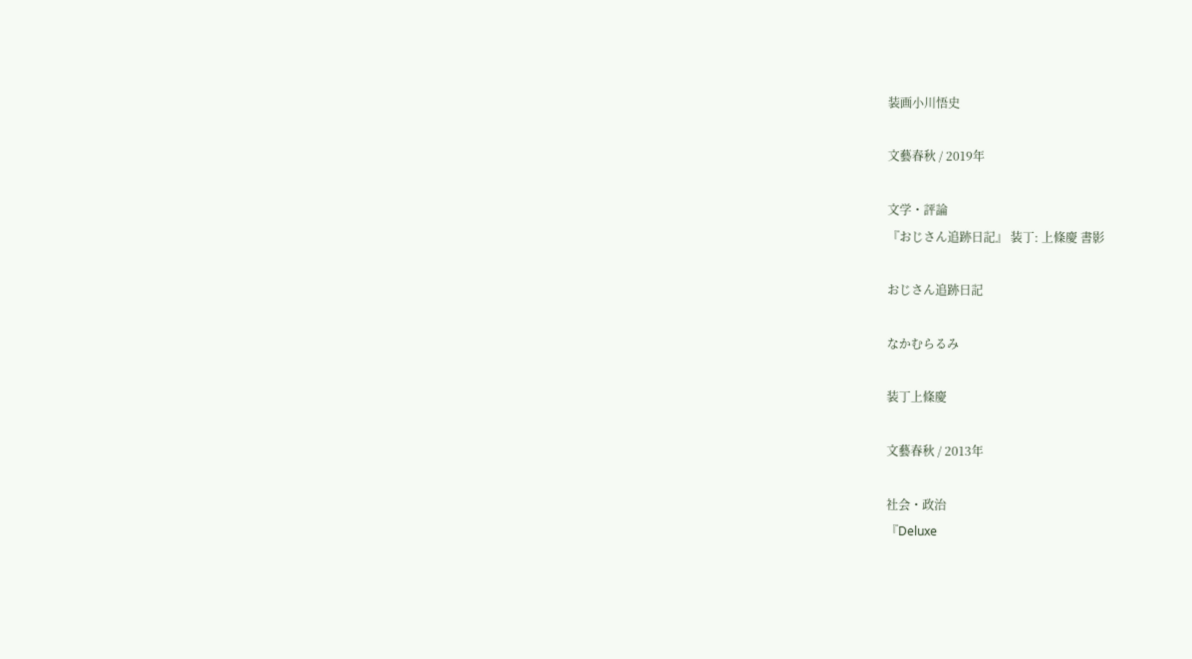装画小川悟史

文藝春秋 / 2019年

文学・評論
『おじさん追跡日記』 装丁: 上條慶 書影

おじさん追跡日記

なかむらるみ

装丁上條慶

文藝春秋 / 2013年

社会・政治
『Deluxe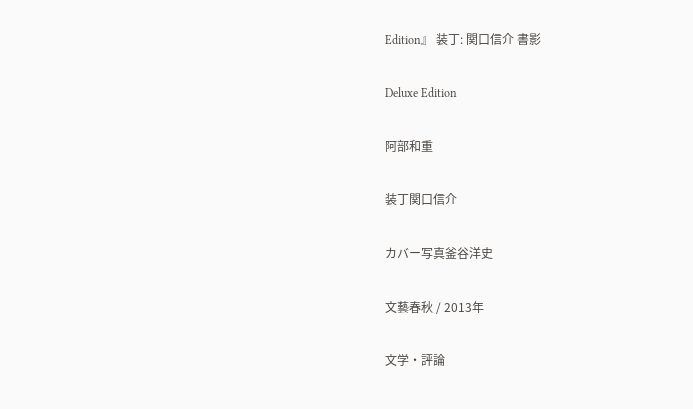Edition』 装丁: 関口信介 書影

Deluxe Edition

阿部和重

装丁関口信介

カバー写真釜谷洋史

文藝春秋 / 2013年

文学・評論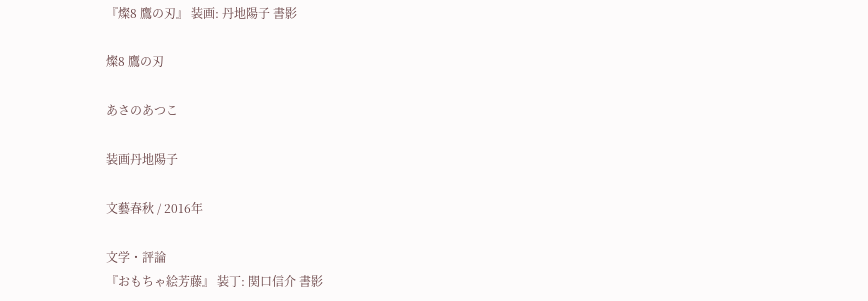『燦8 鷹の刃』 装画: 丹地陽子 書影

燦8 鷹の刃

あさのあつこ

装画丹地陽子

文藝春秋 / 2016年

文学・評論
『おもちゃ絵芳藤』 装丁: 関口信介 書影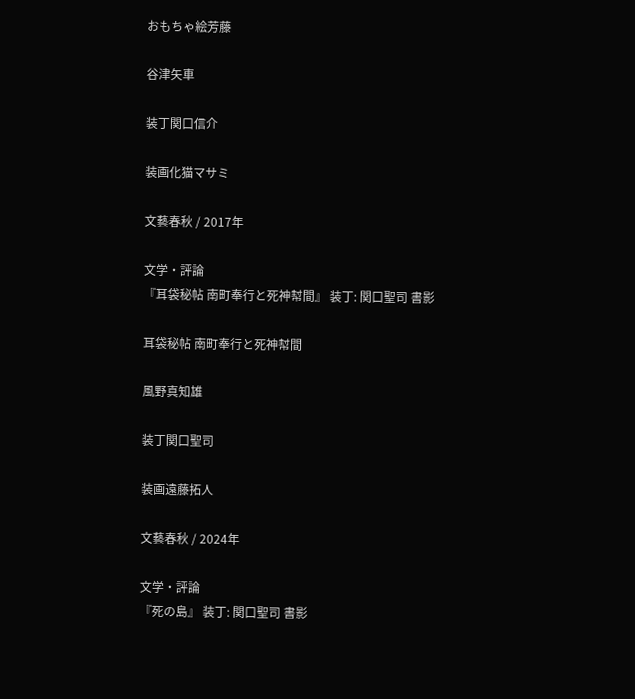おもちゃ絵芳藤

谷津矢車

装丁関口信介

装画化猫マサミ

文藝春秋 / 2017年

文学・評論
『耳袋秘帖 南町奉行と死神幇間』 装丁: 関口聖司 書影

耳袋秘帖 南町奉行と死神幇間

風野真知雄

装丁関口聖司

装画遠藤拓人

文藝春秋 / 2024年

文学・評論
『死の島』 装丁: 関口聖司 書影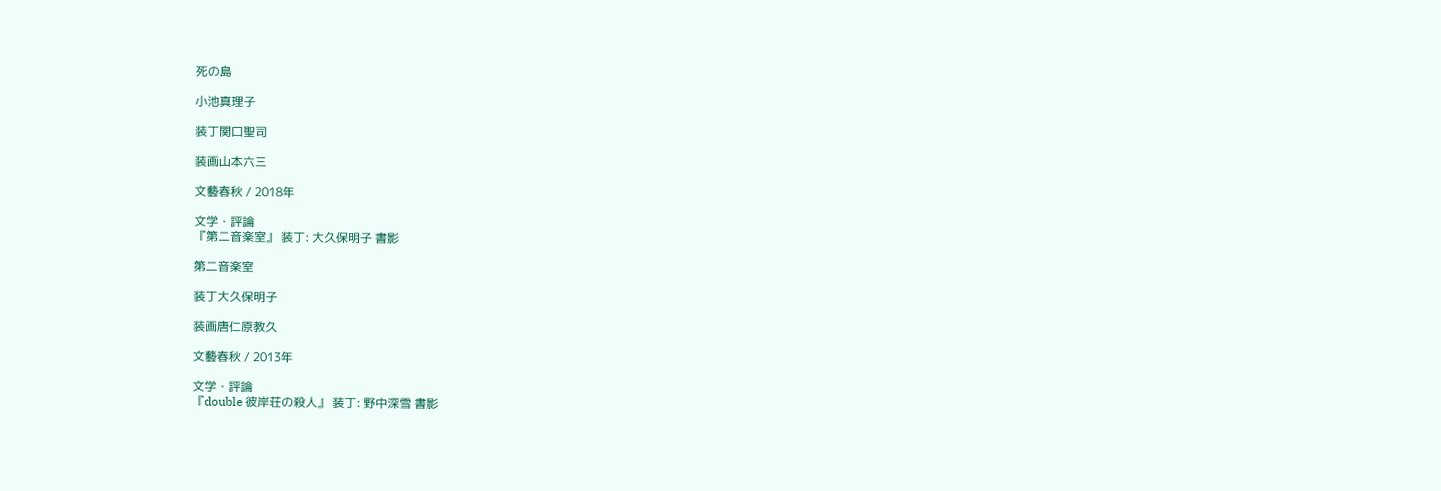死の島

小池真理子

装丁関口聖司

装画山本六三

文藝春秋 / 2018年

文学・評論
『第二音楽室』 装丁: 大久保明子 書影

第二音楽室

装丁大久保明子

装画唐仁原教久

文藝春秋 / 2013年

文学・評論
『double 彼岸荘の殺人』 装丁: 野中深雪 書影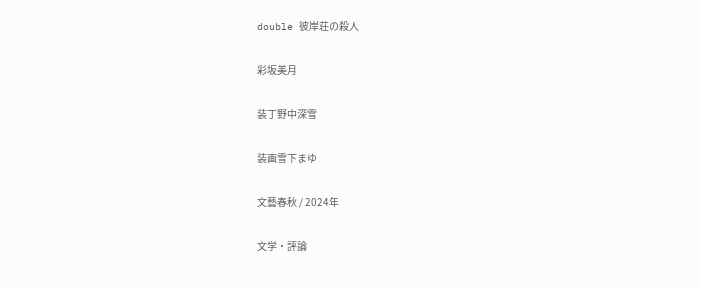double 彼岸荘の殺人

彩坂美月

装丁野中深雪

装画雪下まゆ

文藝春秋 / 2024年

文学・評論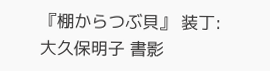『棚からつぶ貝』 装丁: 大久保明子 書影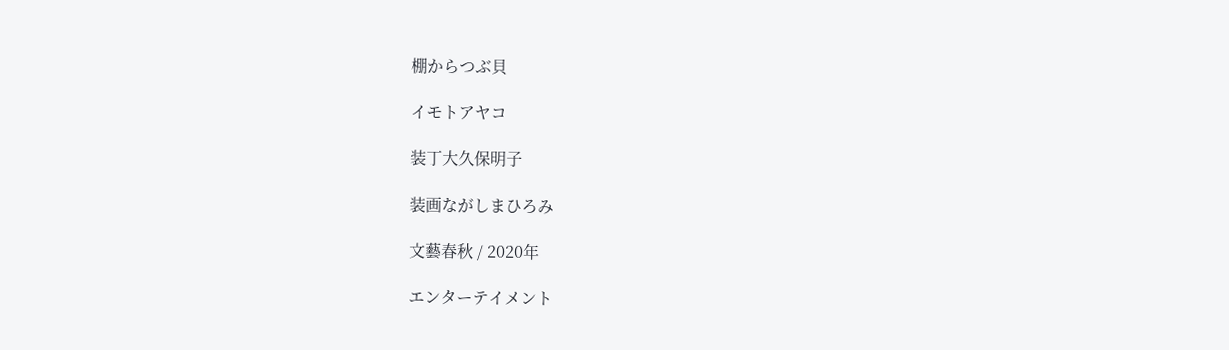棚からつぶ貝

イモトアヤコ

装丁大久保明子

装画ながしまひろみ

文藝春秋 / 2020年

エンターテイメント